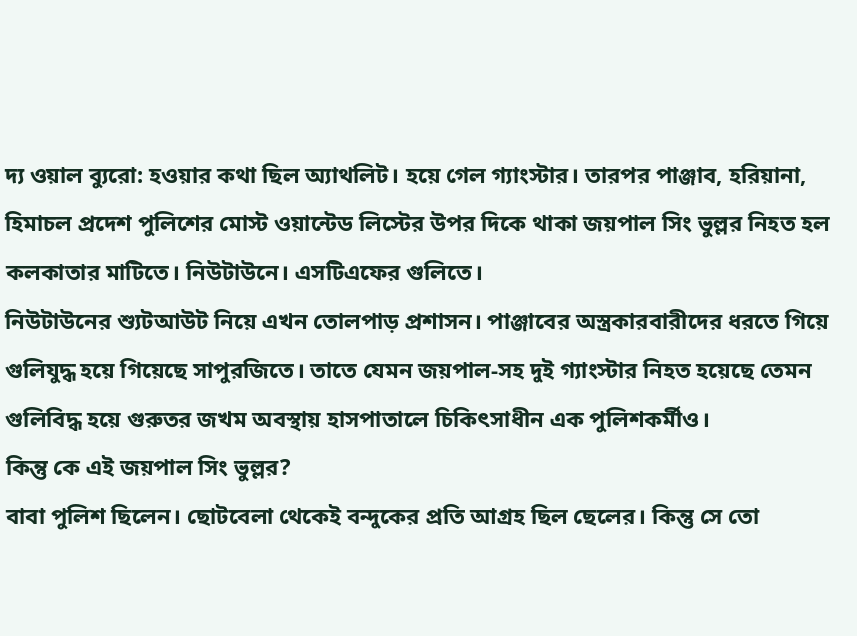দ্য ওয়াল ব্যুরো: হওয়ার কথা ছিল অ্যাথলিট। হয়ে গেল গ্যাংস্টার। তারপর পাঞ্জাব, হরিয়ানা, হিমাচল প্রদেশ পুলিশের মোস্ট ওয়ান্টেড লিস্টের উপর দিকে থাকা জয়পাল সিং ভুল্লর নিহত হল কলকাতার মাটিতে। নিউটাউনে। এসটিএফের গুলিতে।
নিউটাউনের শ্যুটআউট নিয়ে এখন তোলপাড় প্রশাসন। পাঞ্জাবের অস্ত্রকারবারীদের ধরতে গিয়ে গুলিযুদ্ধ হয়ে গিয়েছে সাপুরজিতে। তাতে যেমন জয়পাল-সহ দুই গ্যাংস্টার নিহত হয়েছে তেমন গুলিবিদ্ধ হয়ে গুরুতর জখম অবস্থায় হাসপাতালে চিকিৎসাধীন এক পুলিশকর্মীও।
কিন্তু কে এই জয়পাল সিং ভুল্লর?
বাবা পুলিশ ছিলেন। ছোটবেলা থেকেই বন্দুকের প্রতি আগ্রহ ছিল ছেলের। কিন্তু সে তো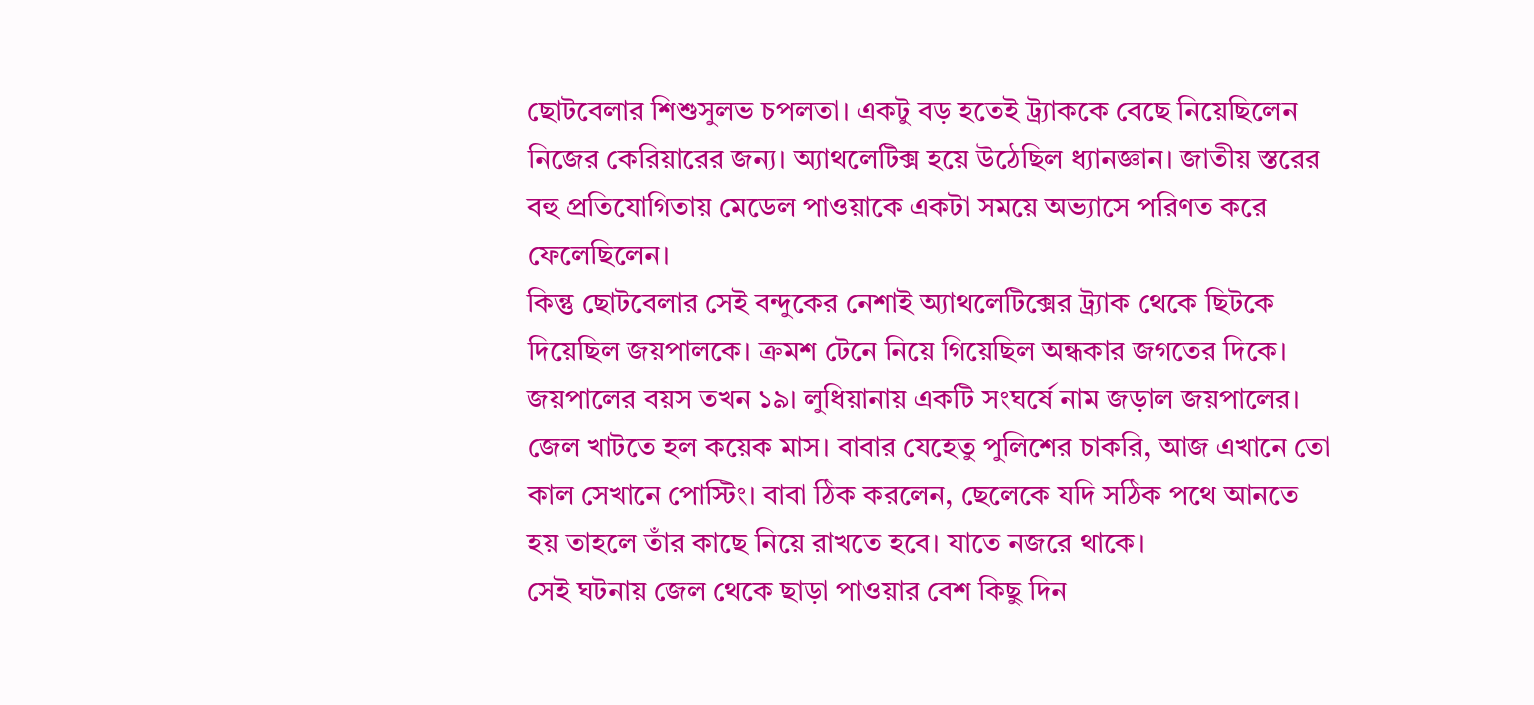ছোটবেলার শিশুসুলভ চপলতা। একটু বড় হতেই ট্র্যাককে বেছে নিয়েছিলেন নিজের কেরিয়ারের জন্য। অ্যাথলেটিক্স হয়ে উঠেছিল ধ্যানজ্ঞান। জাতীয় স্তরের বহু প্রতিযোগিতায় মেডেল পাওয়াকে একটা সময়ে অভ্যাসে পরিণত করে ফেলেছিলেন।
কিন্তু ছোটবেলার সেই বন্দুকের নেশাই অ্যাথলেটিক্সের ট্র্যাক থেকে ছিটকে দিয়েছিল জয়পালকে। ক্রমশ টেনে নিয়ে গিয়েছিল অন্ধকার জগতের দিকে। জয়পালের বয়স তখন ১৯। লুধিয়ানায় একটি সংঘর্ষে নাম জড়াল জয়পালের। জেল খাটতে হল কয়েক মাস। বাবার যেহেতু পুলিশের চাকরি, আজ এখানে তো কাল সেখানে পোস্টিং। বাবা ঠিক করলেন, ছেলেকে যদি সঠিক পথে আনতে হয় তাহলে তাঁর কাছে নিয়ে রাখতে হবে। যাতে নজরে থাকে।
সেই ঘটনায় জেল থেকে ছাড়া পাওয়ার বেশ কিছু দিন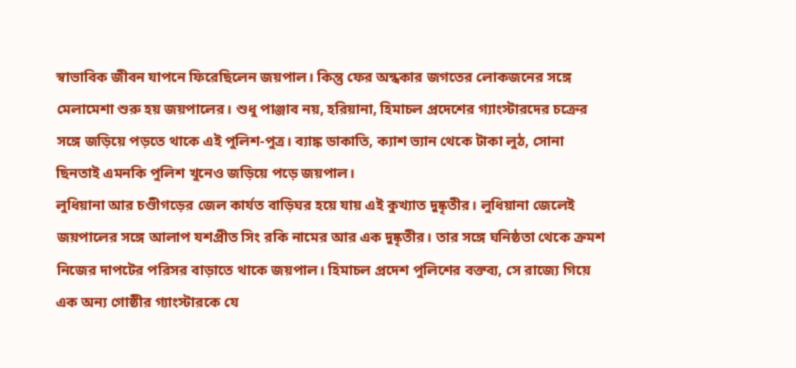স্বাভাবিক জীবন যাপনে ফিরেছিলেন জয়পাল। কিন্তু ফের অন্ধকার জগতের লোকজনের সঙ্গে মেলামেশা শুরু হয় জয়পালের। শুধু পাঞ্জাব নয়, হরিয়ানা, হিমাচল প্রদেশের গ্যাংস্টারদের চক্রের সঙ্গে জড়িয়ে পড়তে থাকে এই পুলিশ-পুত্র। ব্যাঙ্ক ডাকাতি, ক্যাশ ভ্যান থেকে টাকা লুঠ, সোনা ছিনতাই এমনকি পুলিশ খুনেও জড়িয়ে পড়ে জয়পাল।
লুধিয়ানা আর চণ্ডীগড়ের জেল কার্যত বাড়িঘর হয়ে যায় এই কুখ্যাত দুষ্কৃতীর। লুধিয়ানা জেলেই জয়পালের সঙ্গে আলাপ যশপ্রীত সিং রকি নামের আর এক দুষ্কৃতীর। তার সঙ্গে ঘনিষ্ঠতা থেকে ক্রমশ নিজের দাপটের পরিসর বাড়াতে থাকে জয়পাল। হিমাচল প্রদেশ পুলিশের বক্তব্য, সে রাজ্যে গিয়ে এক অন্য গোষ্ঠীর গ্যাংস্টারকে যে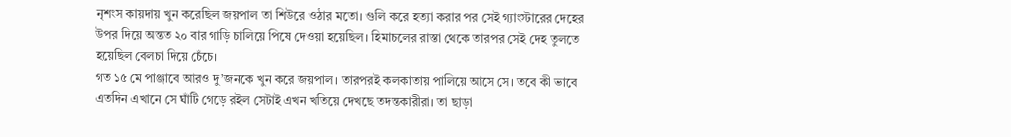নৃশংস কায়দায় খুন করেছিল জয়পাল তা শিউরে ওঠার মতো। গুলি করে হত্যা করার পর সেই গ্যাংস্টারের দেহের উপর দিয়ে অন্তত ২০ বার গাড়ি চালিয়ে পিষে দেওয়া হয়েছিল। হিমাচলের রাস্তা থেকে তারপর সেই দেহ তুলতে হয়েছিল বেলচা দিয়ে চেঁচে।
গত ১৫ মে পাঞ্জাবে আরও দু’জনকে খুন করে জয়পাল। তারপরই কলকাতায় পালিয়ে আসে সে। তবে কী ভাবে এতদিন এখানে সে ঘাঁটি গেড়ে রইল সেটাই এখন খতিয়ে দেখছে তদন্তকারীরা। তা ছাড়া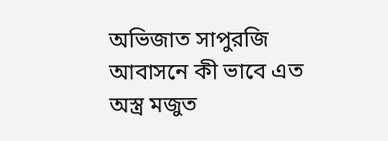অভিজাত সাপুরজি আবাসনে কী ভাবে এত অস্ত্র মজুত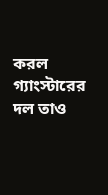করল গ্যাংস্টারের দল তাও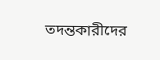তদন্তকারীদের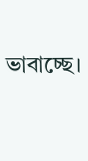ভাবাচ্ছে।